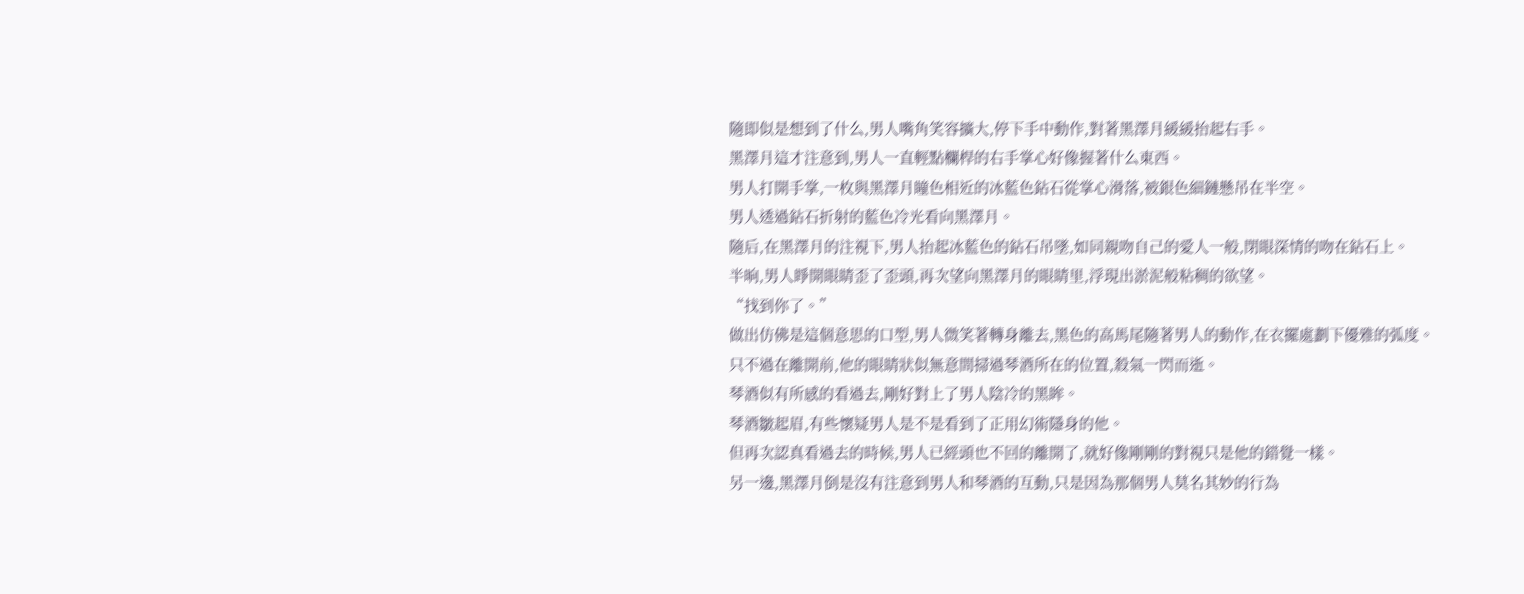隨即似是想到了什么,男人嘴角笑容擴大,停下手中動作,對著黑澤月緩緩抬起右手。
黑澤月這才注意到,男人一直輕點欄桿的右手掌心好像握著什么東西。
男人打開手掌,一枚與黑澤月瞳色相近的冰藍色鉆石從掌心滑落,被銀色細鏈懸吊在半空。
男人透過鉆石折射的藍色冷光看向黑澤月。
隨后,在黑澤月的注視下,男人抬起冰藍色的鉆石吊墜,如同親吻自己的愛人一般,閉眼深情的吻在鉆石上。
半晌,男人睜開眼睛歪了歪頭,再次望向黑澤月的眼睛里,浮現出淤泥般粘稠的欲望。
“找到你了。”
做出仿佛是這個意思的口型,男人微笑著轉身離去,黑色的高馬尾隨著男人的動作,在衣擺處劃下優雅的弧度。
只不過在離開前,他的眼睛狀似無意間掃過琴酒所在的位置,殺氣一閃而逝。
琴酒似有所感的看過去,剛好對上了男人陰冷的黑眸。
琴酒皺起眉,有些懷疑男人是不是看到了正用幻術隱身的他。
但再次認真看過去的時候,男人已經頭也不回的離開了,就好像剛剛的對視只是他的錯覺一樣。
另一邊,黑澤月倒是沒有注意到男人和琴酒的互動,只是因為那個男人莫名其妙的行為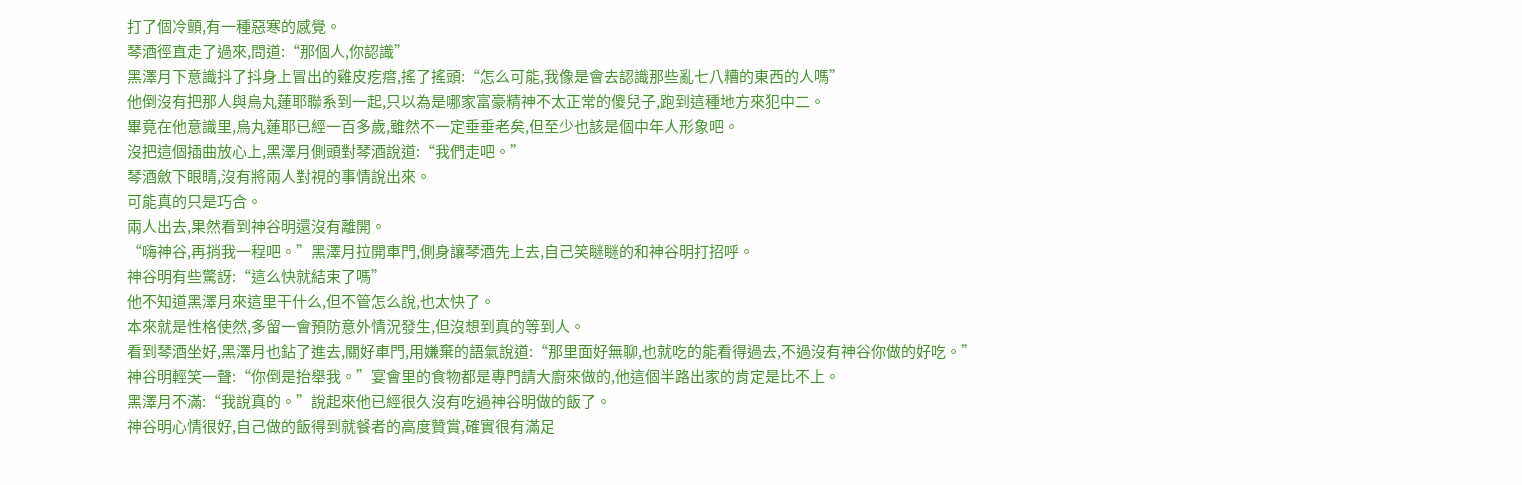打了個冷顫,有一種惡寒的感覺。
琴酒徑直走了過來,問道:“那個人,你認識”
黑澤月下意識抖了抖身上冒出的雞皮疙瘩,搖了搖頭:“怎么可能,我像是會去認識那些亂七八糟的東西的人嗎”
他倒沒有把那人與烏丸蓮耶聯系到一起,只以為是哪家富豪精神不太正常的傻兒子,跑到這種地方來犯中二。
畢竟在他意識里,烏丸蓮耶已經一百多歲,雖然不一定垂垂老矣,但至少也該是個中年人形象吧。
沒把這個插曲放心上,黑澤月側頭對琴酒說道:“我們走吧。”
琴酒斂下眼睛,沒有將兩人對視的事情說出來。
可能真的只是巧合。
兩人出去,果然看到神谷明還沒有離開。
“嗨神谷,再捎我一程吧。”黑澤月拉開車門,側身讓琴酒先上去,自己笑瞇瞇的和神谷明打招呼。
神谷明有些驚訝:“這么快就結束了嗎”
他不知道黑澤月來這里干什么,但不管怎么說,也太快了。
本來就是性格使然,多留一會預防意外情況發生,但沒想到真的等到人。
看到琴酒坐好,黑澤月也鉆了進去,關好車門,用嫌棄的語氣說道:“那里面好無聊,也就吃的能看得過去,不過沒有神谷你做的好吃。”
神谷明輕笑一聲:“你倒是抬舉我。”宴會里的食物都是專門請大廚來做的,他這個半路出家的肯定是比不上。
黑澤月不滿:“我說真的。”說起來他已經很久沒有吃過神谷明做的飯了。
神谷明心情很好,自己做的飯得到就餐者的高度贊賞,確實很有滿足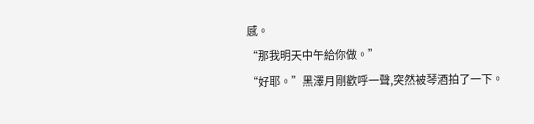感。
“那我明天中午給你做。”
“好耶。”黑澤月剛歡呼一聲,突然被琴酒拍了一下。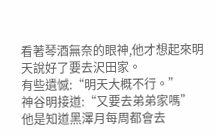看著琴酒無奈的眼神,他才想起來明天說好了要去沢田家。
有些遺憾:“明天大概不行。”
神谷明接道:“又要去弟弟家嗎”
他是知道黑澤月每周都會去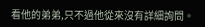看他的弟弟,只不過他從來沒有詳細詢問。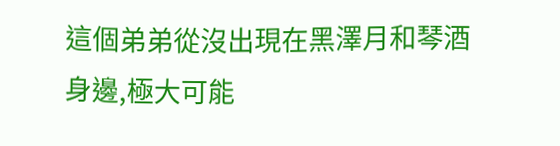這個弟弟從沒出現在黑澤月和琴酒身邊,極大可能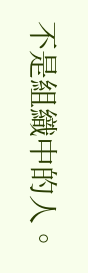不是組織中的人。